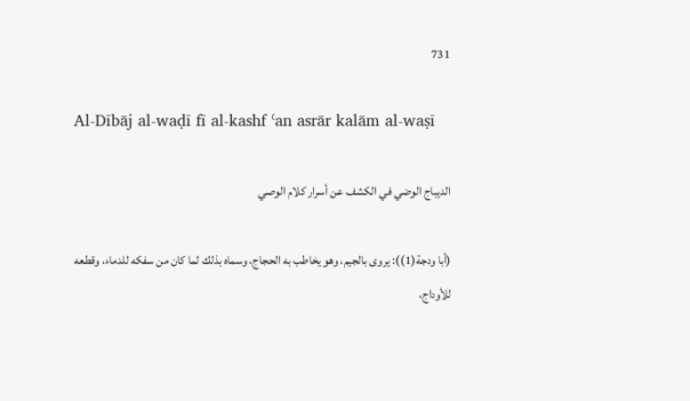731

Al-Dībāj al-waḍī fī al-kashf ʿan asrār kalām al-waṣī

الديباج الوضي في الكشف عن أسرار كلام الوصي

(أبا ودجة(1)): يروى بالجيم، وهو يخاطب به الحجاج، وسماه بذلك لما كان من سفكه للدماء، وقطعه للأوداج،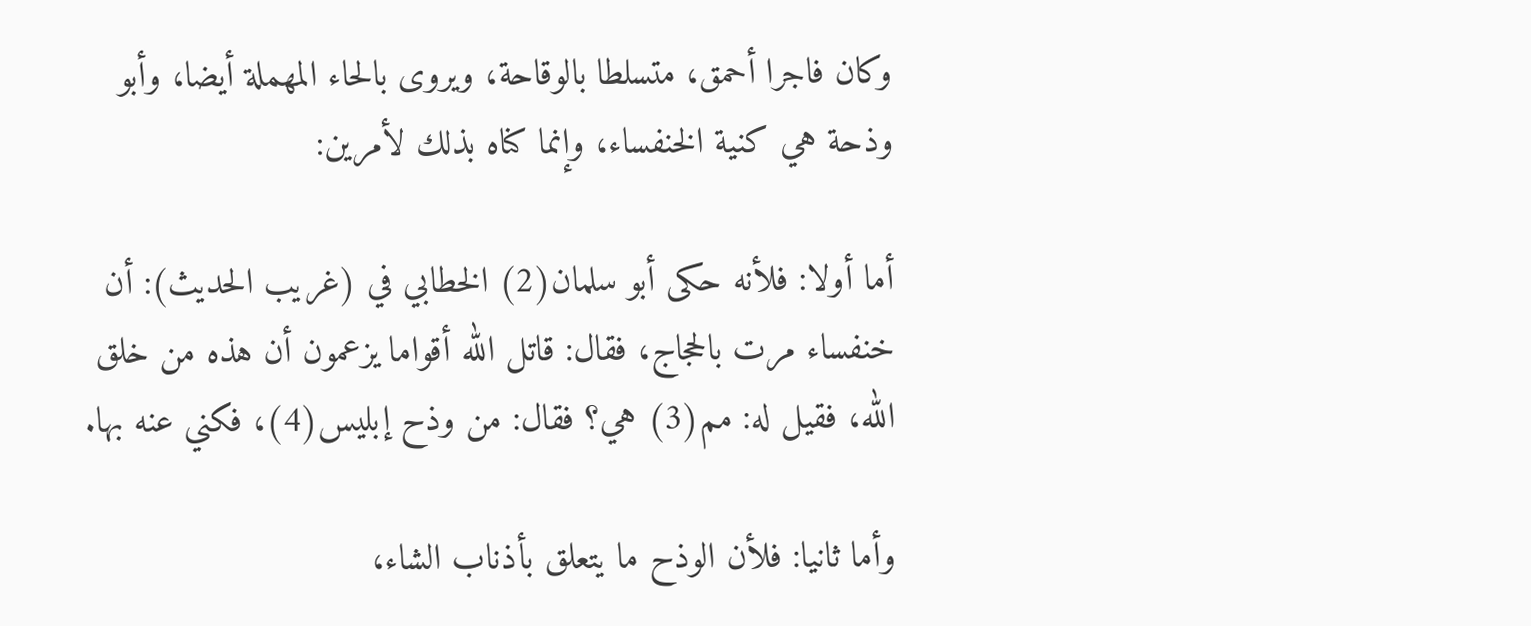وكان فاجرا أحمق، متسلطا بالوقاحة، ويروى بالحاء المهملة أيضا، وأبو وذحة هي كنية الخنفساء، وإنما كناه بذلك لأمرين:

أما أولا: فلأنه حكى أبو سلمان(2) الخطابي في (غريب الحديث): أن خنفساء مرت بالحجاج، فقال: قاتل الله أقواما يزعمون أن هذه من خلق الله، فقيل له: مم(3) هي؟ فقال: من وذح إبليس(4)، فكني عنه بها.

وأما ثانيا: فلأن الوذح ما يتعلق بأذناب الشاء،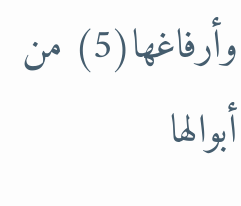وأرفاغها(5) من أبوالها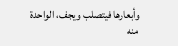وأبعارها فيتصلب ويجف، الواحدة منه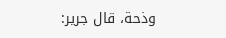وذحة، قال جرير: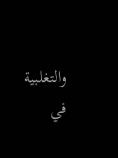والتغلبية في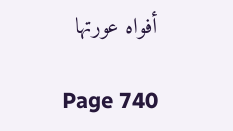أفواه عورتها

Page 740